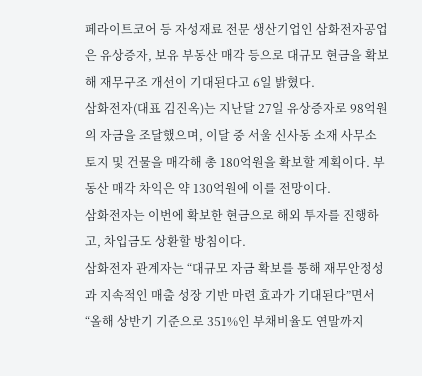페라이트코어 등 자성재료 전문 생산기업인 삼화전자공업은 유상증자, 보유 부동산 매각 등으로 대규모 현금을 확보해 재무구조 개선이 기대된다고 6일 밝혔다.
삼화전자(대표 김진옥)는 지난달 27일 유상증자로 98억원의 자금을 조달했으며, 이달 중 서울 신사동 소재 사무소 토지 및 건물을 매각해 총 180억원을 확보할 계획이다. 부동산 매각 차익은 약 130억원에 이를 전망이다.
삼화전자는 이번에 확보한 현금으로 해외 투자를 진행하고, 차입금도 상환할 방침이다.
삼화전자 관계자는 “대규모 자금 확보를 통해 재무안정성과 지속적인 매출 성장 기반 마련 효과가 기대된다”면서 “올해 상반기 기준으로 351%인 부채비율도 연말까지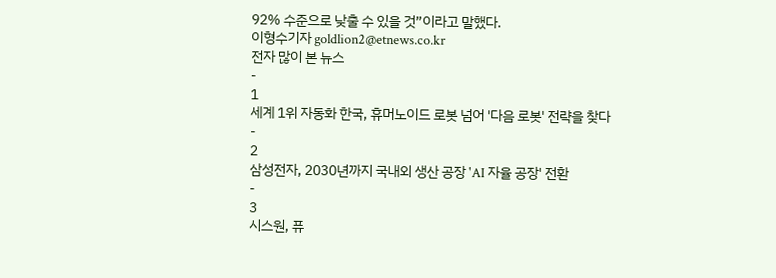92% 수준으로 낮출 수 있을 것”이라고 말했다.
이형수기자 goldlion2@etnews.co.kr
전자 많이 본 뉴스
-
1
세계 1위 자동화 한국, 휴머노이드 로봇 넘어 '다음 로봇' 전략을 찾다
-
2
삼성전자, 2030년까지 국내외 생산 공장 'AI 자율 공장' 전환
-
3
시스원, 퓨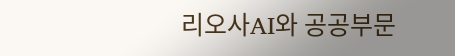리오사AI와 공공부문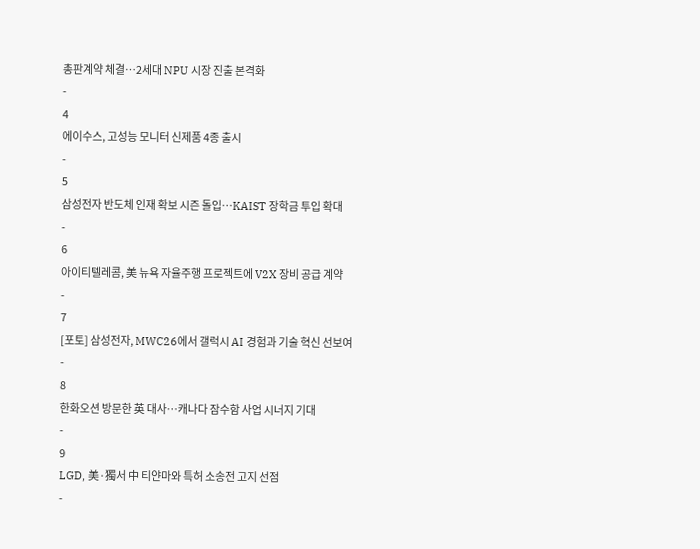총판계약 체결…2세대 NPU 시장 진출 본격화
-
4
에이수스, 고성능 모니터 신제품 4종 출시
-
5
삼성전자 반도체 인재 확보 시즌 돌입…KAIST 장학금 투입 확대
-
6
아이티텔레콤, 美 뉴욕 자율주행 프로젝트에 V2X 장비 공급 계약
-
7
[포토] 삼성전자, MWC26에서 갤럭시 AI 경험과 기술 혁신 선보여
-
8
한화오션 방문한 英 대사…캐나다 잠수함 사업 시너지 기대
-
9
LGD, 美·獨서 中 티얀마와 특허 소송전 고지 선점
-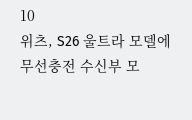10
위츠, S26 울트라 모델에 무선충전 수신부 모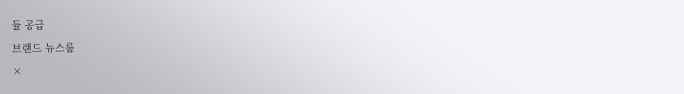듈 공급
브랜드 뉴스룸
×